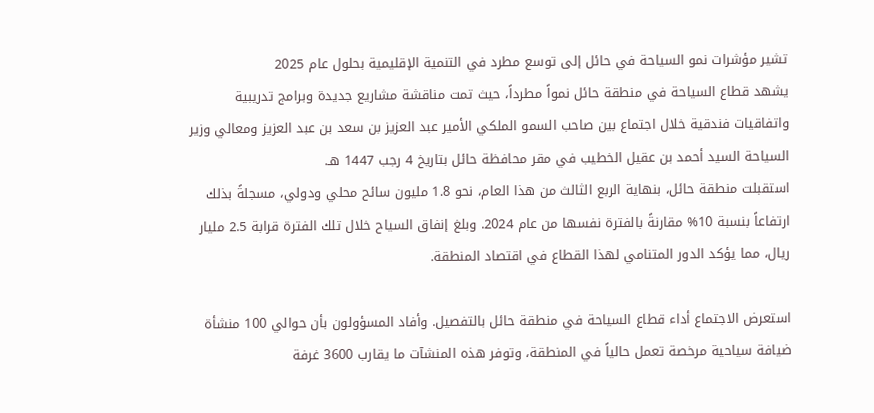تشير مؤشرات نمو السياحة في حائل إلى توسع مطرد في التنمية الإقليمية بحلول عام 2025
يشهد قطاع السياحة في منطقة حائل نمواً مطرداً، حيث تمت مناقشة مشاريع جديدة وبرامج تدريبية واتفاقيات فندقية خلال اجتماع بين صاحب السمو الملكي الأمير عبد العزيز بن سعد بن عبد العزيز ومعالي وزير السياحة السيد أحمد بن عقيل الخطيب في مقر محافظة حائل بتاريخ 4 رجب 1447 هـ.
استقبلت منطقة حائل، بنهاية الربع الثالث من هذا العام، نحو 1.8 مليون سائح محلي ودولي، مسجلةً بذلك ارتفاعاً بنسبة 10% مقارنةً بالفترة نفسها من عام 2024. وبلغ إنفاق السياح خلال تلك الفترة قرابة 2.5 مليار ريال، مما يؤكد الدور المتنامي لهذا القطاع في اقتصاد المنطقة.

استعرض الاجتماع أداء قطاع السياحة في منطقة حائل بالتفصيل. وأفاد المسؤولون بأن حوالي 100 منشأة ضيافة سياحية مرخصة تعمل حالياً في المنطقة، وتوفر هذه المنشآت ما يقارب 3600 غرفة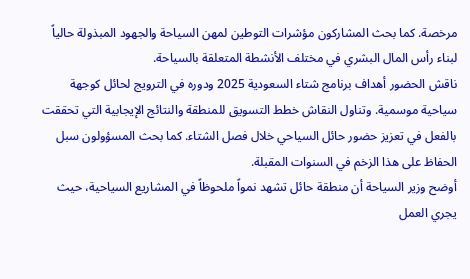مرخصة. كما بحث المشاركون مؤشرات التوطين لمهن السياحة والجهود المبذولة حالياً لبناء رأس المال البشري في مختلف الأنشطة المتعلقة بالسياحة.
ناقش الحضور أهداف برنامج شتاء السعودية 2025 ودوره في الترويج لحائل كوجهة سياحية موسمية. وتناول النقاش خطط التسويق للمنطقة والنتائج الإيجابية التي تحققت بالفعل في تعزيز حضور حائل السياحي خلال فصل الشتاء. كما بحث المسؤولون سبل الحفاظ على هذا الزخم في السنوات المقبلة.
أوضح وزير السياحة أن منطقة حائل تشهد نمواً ملحوظاً في المشاريع السياحية، حيث يجري العمل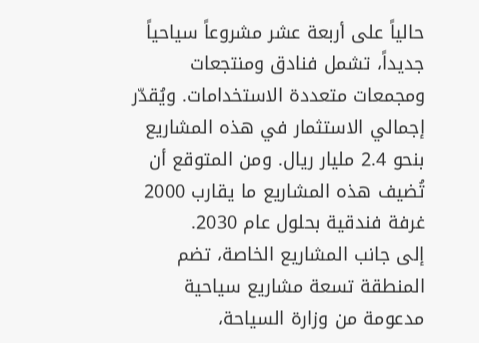حالياً على أربعة عشر مشروعاً سياحياً جديداً، تشمل فنادق ومنتجعات ومجمعات متعددة الاستخدامات. ويُقدّر إجمالي الاستثمار في هذه المشاريع بنحو 2.4 مليار ريال. ومن المتوقع أن تُضيف هذه المشاريع ما يقارب 2000 غرفة فندقية بحلول عام 2030.
إلى جانب المشاريع الخاصة، تضم المنطقة تسعة مشاريع سياحية مدعومة من وزارة السياحة،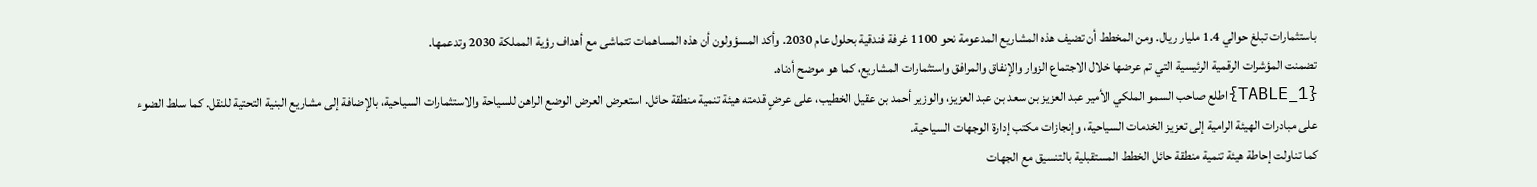باستثمارات تبلغ حوالي 1.4 مليار ريال. ومن المخطط أن تضيف هذه المشاريع المدعومة نحو 1100 غرفة فندقية بحلول عام 2030. وأكد المسؤولون أن هذه المساهمات تتماشى مع أهداف رؤية المملكة 2030 وتدعمها.
تضمنت المؤشرات الرقمية الرئيسية التي تم عرضها خلال الاجتماع الزوار والإنفاق والمرافق واستثمارات المشاريع، كما هو موضح أدناه.
{TABLE_1}اطلع صاحب السمو الملكي الأمير عبد العزيز بن سعد بن عبد العزيز، والوزير أحمد بن عقيل الخطيب، على عرضٍ قدمته هيئة تنمية منطقة حائل. استعرض العرض الوضع الراهن للسياحة والاستثمارات السياحية، بالإضافة إلى مشاريع البنية التحتية للنقل. كما سلط الضوء على مبادرات الهيئة الرامية إلى تعزيز الخدمات السياحية، وإنجازات مكتب إدارة الوجهات السياحية.
كما تناولت إحاطة هيئة تنمية منطقة حائل الخطط المستقبلية بالتنسيق مع الجهات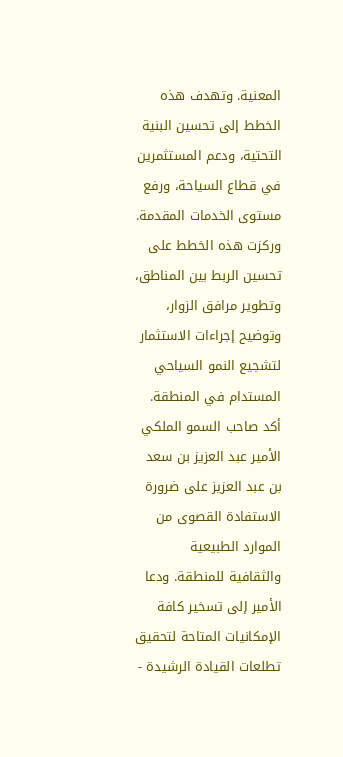المعنية. وتهدف هذه الخطط إلى تحسين البنية التحتية، ودعم المستثمرين في قطاع السياحة، ورفع مستوى الخدمات المقدمة. وركزت هذه الخطط على تحسين الربط بين المناطق، وتطوير مرافق الزوار، وتوضيح إجراءات الاستثمار لتشجيع النمو السياحي المستدام في المنطقة.
أكد صاحب السمو الملكي الأمير عبد العزيز بن سعد بن عبد العزيز على ضرورة الاستفادة القصوى من الموارد الطبيعية والثقافية للمنطقة. ودعا الأمير إلى تسخير كافة الإمكانيات المتاحة لتحقيق تطلعات القيادة الرشيدة -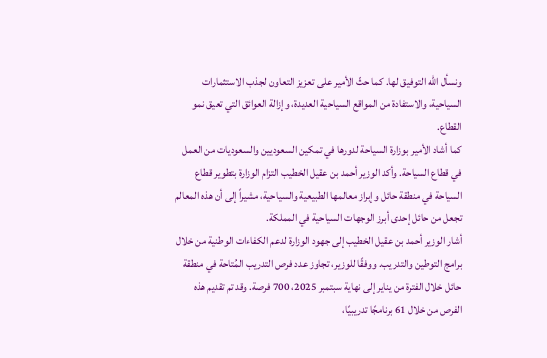ونسأل الله التوفيق لها. كما حثّ الأمير على تعزيز التعاون لجذب الاستثمارات السياحية، والاستفادة من المواقع السياحية العديدة، وإزالة العوائق التي تعيق نمو القطاع.
كما أشاد الأمير بوزارة السياحة لدورها في تمكين السعوديين والسعوديات من العمل في قطاع السياحة. وأكد الوزير أحمد بن عقيل الخطيب التزام الوزارة بتطوير قطاع السياحة في منطقة حائل وإبراز معالمها الطبيعية والسياحية، مشيراً إلى أن هذه المعالم تجعل من حائل إحدى أبرز الوجهات السياحية في المملكة.
أشار الوزير أحمد بن عقيل الخطيب إلى جهود الوزارة لدعم الكفاءات الوطنية من خلال برامج التوطين والتدريب. ووفقًا للوزير، تجاوز عدد فرص التدريب المُتاحة في منطقة حائل خلال الفترة من يناير إلى نهاية سبتمبر 2025، 700 فرصة. وقد تم تقديم هذه الفرص من خلال 61 برنامجًا تدريبيًا،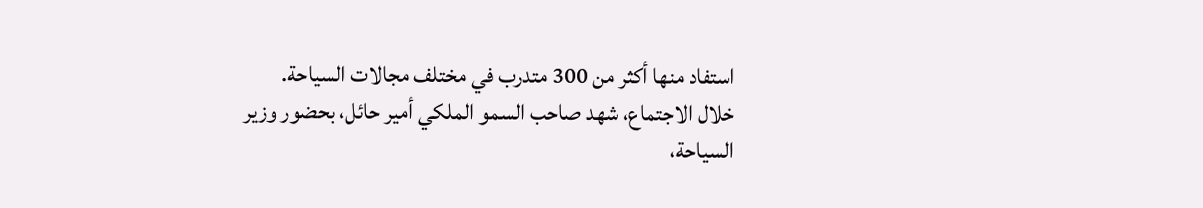استفاد منها أكثر من 300 متدرب في مختلف مجالات السياحة.
خلال الاجتماع، شهد صاحب السمو الملكي أمير حائل، بحضور وزير السياحة،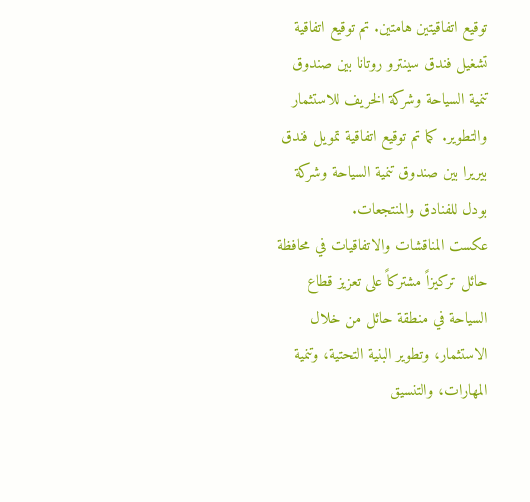توقيع اتفاقيتين هامتين. تم توقيع اتفاقية تشغيل فندق سينترو روتانا بين صندوق تنمية السياحة وشركة الخريف للاستثمار والتطوير. كما تم توقيع اتفاقية تمويل فندق بيريرا بين صندوق تنمية السياحة وشركة بودل للفنادق والمنتجعات.
عكست المناقشات والاتفاقيات في محافظة حائل تركيزاً مشتركاً على تعزيز قطاع السياحة في منطقة حائل من خلال الاستثمار، وتطوير البنية التحتية، وتنمية المهارات، والتنسيق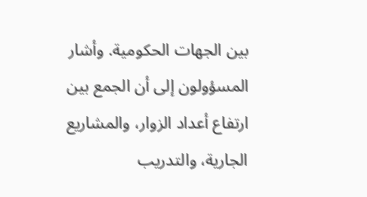بين الجهات الحكومية. وأشار المسؤولون إلى أن الجمع بين ارتفاع أعداد الزوار، والمشاريع الجارية، والتدريب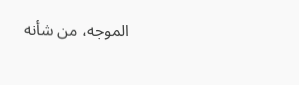الموجه، من شأنه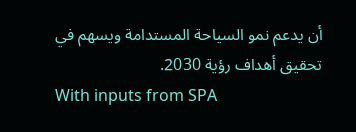أن يدعم نمو السياحة المستدامة ويسهم في تحقيق أهداف رؤية 2030.
With inputs from SPA